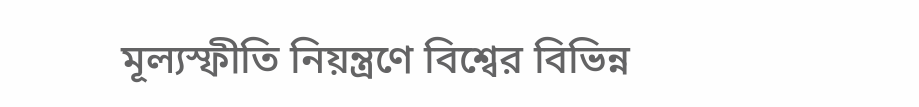মূল্যস্ফীতি নিয়ন্ত্রণে বিশ্বের বিভিন্ন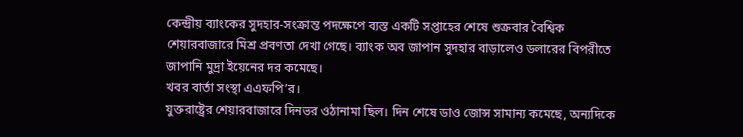কেন্দ্রীয় ব্যাংকের সুদহার-সংক্রান্ত পদক্ষেপে ব্যস্ত একটি সপ্তাহের শেষে শুক্রবার বৈশ্বিক শেয়ারবাজারে মিশ্র প্রবণতা দেখা গেছে। ব্যাংক অব জাপান সুদহার বাড়ালেও ডলারের বিপরীতে জাপানি মুদ্রা ইয়েনের দর কমেছে।
খবর বার্তা সংস্থা এএফপি’র।
যুক্তরাষ্ট্রের শেয়ারবাজারে দিনভর ওঠানামা ছিল। দিন শেষে ডাও জোন্স সামান্য কমেছে, অন্যদিকে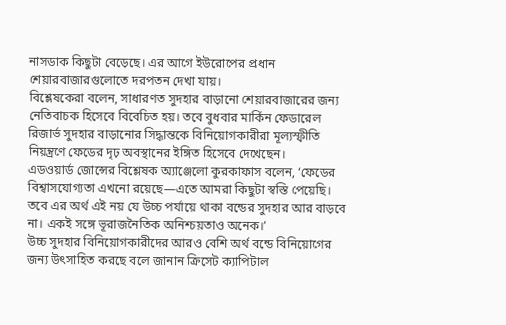নাসডাক কিছুটা বেড়েছে। এর আগে ইউরোপের প্রধান শেয়ারবাজারগুলোতে দরপতন দেখা যায়।
বিশ্লেষকেরা বলেন, সাধারণত সুদহার বাড়ানো শেয়ারবাজারের জন্য নেতিবাচক হিসেবে বিবেচিত হয়। তবে বুধবার মার্কিন ফেডারেল রিজার্ভ সুদহার বাড়ানোর সিদ্ধান্তকে বিনিয়োগকারীরা মূল্যস্ফীতি নিয়ন্ত্রণে ফেডের দৃঢ় অবস্থানের ইঙ্গিত হিসেবে দেখেছেন।
এডওয়ার্ড জোন্সের বিশ্লেষক অ্যাঞ্জেলো কুরকাফাস বলেন, ‘ফেডের বিশ্বাসযোগ্যতা এখনো রয়েছে—এতে আমরা কিছুটা স্বস্তি পেয়েছি। তবে এর অর্থ এই নয় যে উচ্চ পর্যায়ে থাকা বন্ডের সুদহার আর বাড়বে না। একই সঙ্গে ভূরাজনৈতিক অনিশ্চয়তাও অনেক।’
উচ্চ সুদহার বিনিয়োগকারীদের আরও বেশি অর্থ বন্ডে বিনিয়োগের জন্য উৎসাহিত করছে বলে জানান ক্রিসেট ক্যাপিটাল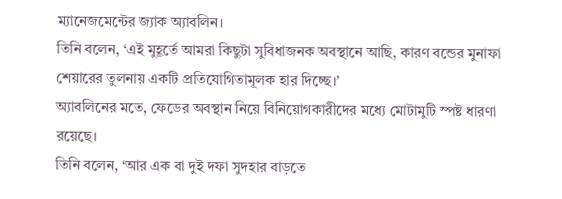ম্যানেজমেন্টের জ্যাক অ্যাবলিন।
তিনি বলেন, ‘এই মুহূর্তে আমরা কিছুটা সুবিধাজনক অবস্থানে আছি, কারণ বন্ডের মুনাফা শেয়ারের তুলনায় একটি প্রতিযোগিতামূলক হার দিচ্ছে।’
অ্যাবলিনের মতে, ফেডের অবস্থান নিয়ে বিনিয়োগকারীদের মধ্যে মোটামুটি স্পষ্ট ধারণা রয়েছে।
তিনি বলেন, ‘আর এক বা দুই দফা সুদহার বাড়তে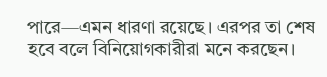পারে—এমন ধারণা রয়েছে। এরপর তা শেষ হবে বলে বিনিয়োগকারীরা মনে করছেন।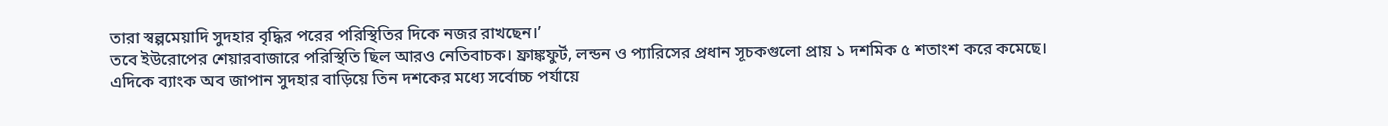তারা স্বল্পমেয়াদি সুদহার বৃদ্ধির পরের পরিস্থিতির দিকে নজর রাখছেন।’
তবে ইউরোপের শেয়ারবাজারে পরিস্থিতি ছিল আরও নেতিবাচক। ফ্রাঙ্কফুর্ট, লন্ডন ও প্যারিসের প্রধান সূচকগুলো প্রায় ১ দশমিক ৫ শতাংশ করে কমেছে।
এদিকে ব্যাংক অব জাপান সুদহার বাড়িয়ে তিন দশকের মধ্যে সর্বোচ্চ পর্যায়ে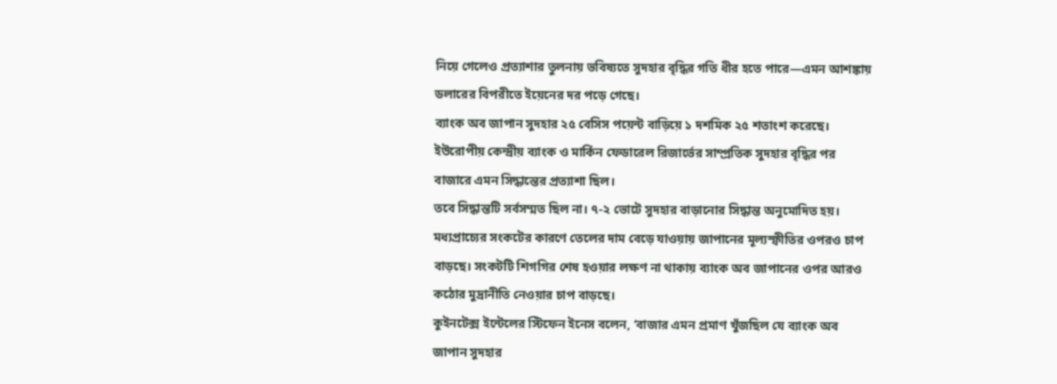নিয়ে গেলেও প্রত্যাশার তুলনায় ভবিষ্যতে সুদহার বৃদ্ধির গতি ধীর হতে পারে—এমন আশঙ্কায় ডলারের বিপরীতে ইয়েনের দর পড়ে গেছে।
ব্যাংক অব জাপান সুদহার ২৫ বেসিস পয়েন্ট বাড়িয়ে ১ দশমিক ২৫ শতাংশ করেছে। ইউরোপীয় কেন্দ্রীয় ব্যাংক ও মার্কিন ফেডারেল রিজার্ভের সাম্প্রতিক সুদহার বৃদ্ধির পর বাজারে এমন সিদ্ধান্তের প্রত্যাশা ছিল।
তবে সিদ্ধান্তটি সর্বসম্মত ছিল না। ৭-২ ভোটে সুদহার বাড়ানোর সিদ্ধান্ত অনুমোদিত হয়।
মধ্যপ্রাচ্যের সংকটের কারণে তেলের দাম বেড়ে যাওয়ায় জাপানের মূল্যস্ফীতির ওপরও চাপ বাড়ছে। সংকটটি শিগগির শেষ হওয়ার লক্ষণ না থাকায় ব্যাংক অব জাপানের ওপর আরও কঠোর মুদ্রানীতি নেওয়ার চাপ বাড়ছে।
কুইনটেক্স ইন্টেলের স্টিফেন ইনেস বলেন, ‘বাজার এমন প্রমাণ খুঁজছিল যে ব্যাংক অব জাপান সুদহার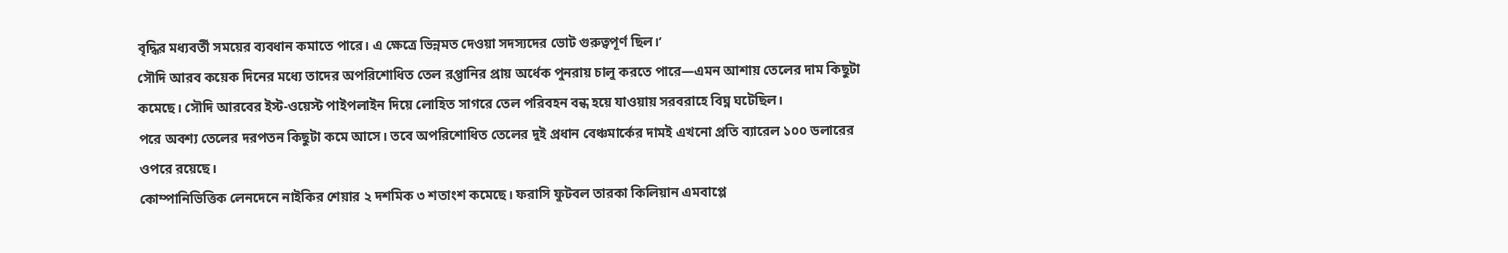বৃদ্ধির মধ্যবর্তী সময়ের ব্যবধান কমাতে পারে। এ ক্ষেত্রে ভিন্নমত দেওয়া সদস্যদের ভোট গুরুত্বপূর্ণ ছিল।’
সৌদি আরব কয়েক দিনের মধ্যে তাদের অপরিশোধিত তেল রপ্তানির প্রায় অর্ধেক পুনরায় চালু করতে পারে—এমন আশায় তেলের দাম কিছুটা কমেছে। সৌদি আরবের ইস্ট-ওয়েস্ট পাইপলাইন দিয়ে লোহিত সাগরে তেল পরিবহন বন্ধ হয়ে যাওয়ায় সরবরাহে বিঘ্ন ঘটেছিল।
পরে অবশ্য তেলের দরপতন কিছুটা কমে আসে। তবে অপরিশোধিত তেলের দুই প্রধান বেঞ্চমার্কের দামই এখনো প্রতি ব্যারেল ১০০ ডলারের ওপরে রয়েছে।
কোম্পানিভিত্তিক লেনদেনে নাইকির শেয়ার ২ দশমিক ৩ শতাংশ কমেছে। ফরাসি ফুটবল তারকা কিলিয়ান এমবাপ্পে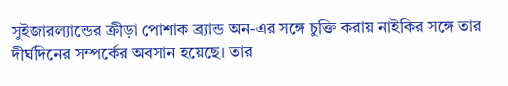সুইজারল্যান্ডের ক্রীড়া পোশাক ব্র্যান্ড অন-এর সঙ্গে চুক্তি করায় নাইকির সঙ্গে তার দীর্ঘদিনের সম্পর্কের অবসান হয়েছে। তার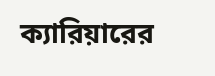ক্যারিয়ারের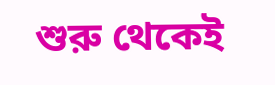শুরু থেকেই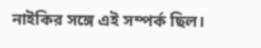নাইকির সঙ্গে এই সম্পর্ক ছিল।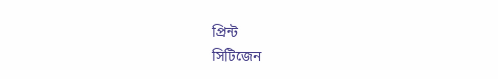প্রিন্ট
সিটিজেন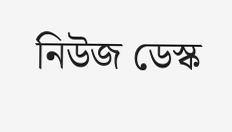নিউজ ডেস্ক